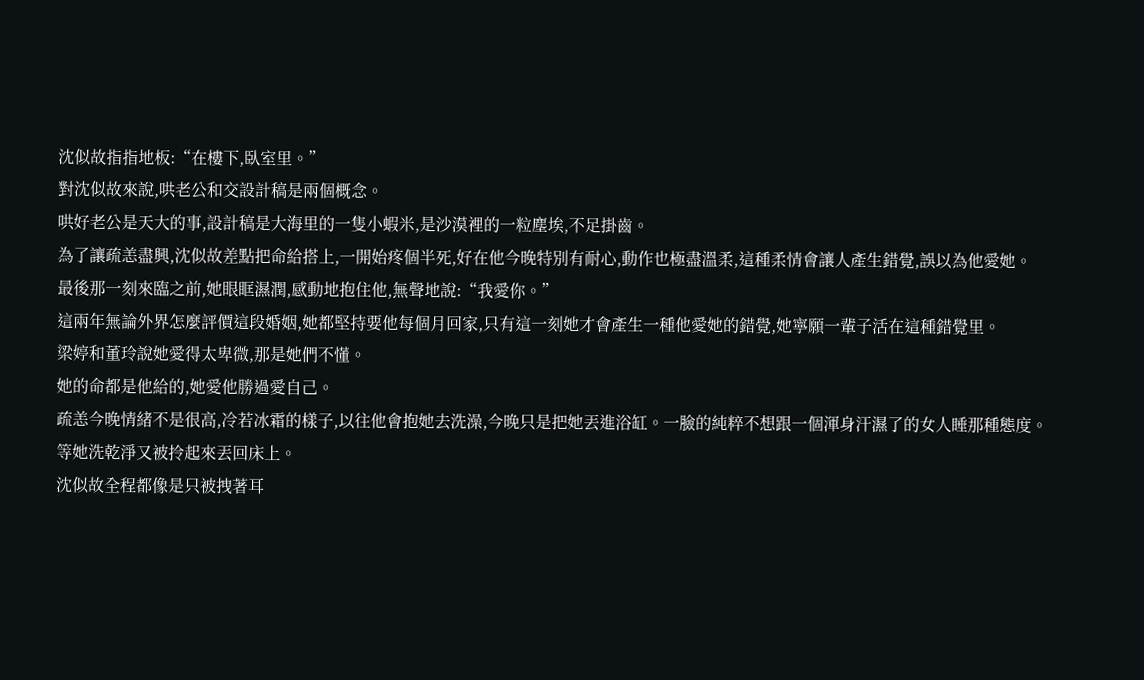沈似故指指地板:“在樓下,臥室里。”
對沈似故來說,哄老公和交設計稿是兩個概念。
哄好老公是天大的事,設計稿是大海里的一隻小蝦米,是沙漠裡的一粒塵埃,不足掛齒。
為了讓疏恙盡興,沈似故差點把命給搭上,一開始疼個半死,好在他今晚特別有耐心,動作也極盡溫柔,這種柔情會讓人產生錯覺,誤以為他愛她。
最後那一刻來臨之前,她眼眶濕潤,感動地抱住他,無聲地說:“我愛你。”
這兩年無論外界怎麼評價這段婚姻,她都堅持要他每個月回家,只有這一刻她才會產生一種他愛她的錯覺,她寧願一輩子活在這種錯覺里。
梁婷和董玲說她愛得太卑微,那是她們不懂。
她的命都是他給的,她愛他勝過愛自己。
疏恙今晚情緒不是很高,冷若冰霜的樣子,以往他會抱她去洗澡,今晚只是把她丟進浴缸。一臉的純粹不想跟一個渾身汗濕了的女人睡那種態度。
等她洗乾淨又被拎起來丟回床上。
沈似故全程都像是只被拽著耳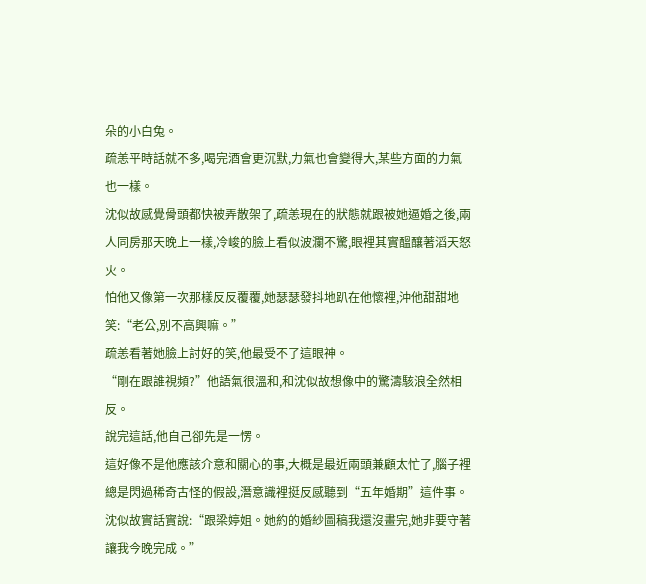朵的小白兔。
疏恙平時話就不多,喝完酒會更沉默,力氣也會變得大,某些方面的力氣也一樣。
沈似故感覺骨頭都快被弄散架了,疏恙現在的狀態就跟被她逼婚之後,兩人同房那天晚上一樣,冷峻的臉上看似波瀾不驚,眼裡其實醞釀著滔天怒火。
怕他又像第一次那樣反反覆覆,她瑟瑟發抖地趴在他懷裡,沖他甜甜地笑:“老公,別不高興嘛。”
疏恙看著她臉上討好的笑,他最受不了這眼神。
“剛在跟誰視頻?”他語氣很溫和,和沈似故想像中的驚濤駭浪全然相反。
說完這話,他自己卻先是一愣。
這好像不是他應該介意和關心的事,大概是最近兩頭兼顧太忙了,腦子裡總是閃過稀奇古怪的假設,潛意識裡挺反感聽到“五年婚期”這件事。
沈似故實話實說:“跟梁婷姐。她約的婚紗圖稿我還沒畫完,她非要守著讓我今晚完成。”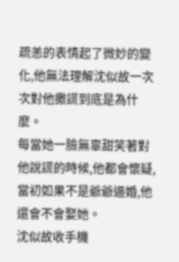疏恙的表情起了微妙的變化,他無法理解沈似故一次次對他撒謊到底是為什麼。
每當她一臉無辜甜笑著對他說謊的時候,他都會懷疑,當初如果不是爺爺逼婚,他還會不會娶她。
沈似故收手機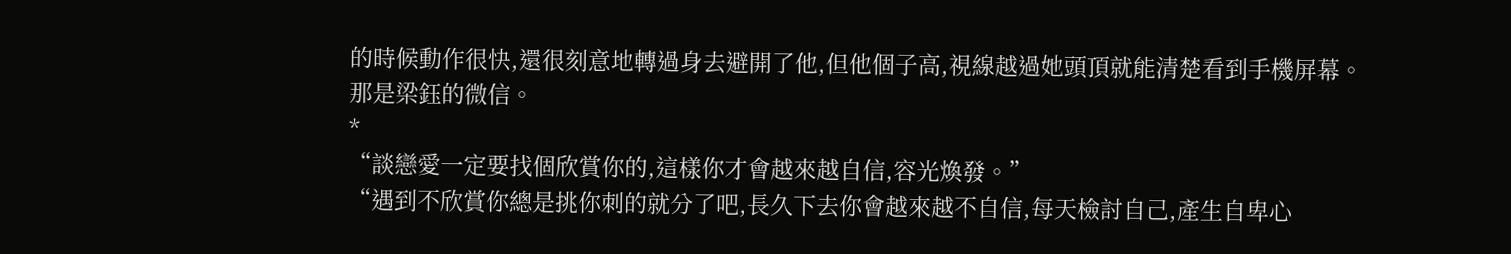的時候動作很快,還很刻意地轉過身去避開了他,但他個子高,視線越過她頭頂就能清楚看到手機屏幕。
那是梁鈺的微信。
*
“談戀愛一定要找個欣賞你的,這樣你才會越來越自信,容光煥發。”
“遇到不欣賞你總是挑你刺的就分了吧,長久下去你會越來越不自信,每天檢討自己,產生自卑心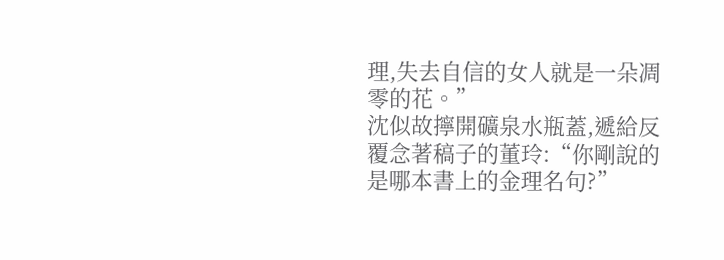理,失去自信的女人就是一朵凋零的花。”
沈似故擰開礦泉水瓶蓋,遞給反覆念著稿子的董玲:“你剛說的是哪本書上的金理名句?”